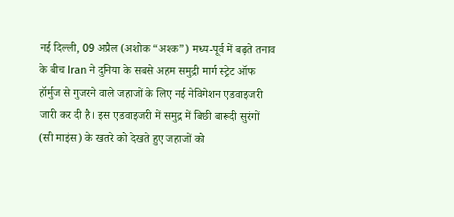नई दिल्ली, 09 अप्रैल (अशोक “अश्क”) मध्य-पूर्व में बढ़ते तनाव के बीच Iran ने दुनिया के सबसे अहम समुद्री मार्ग स्ट्रेट ऑफ हॉर्मुज से गुजरने वाले जहाजों के लिए नई नेविगेशन एडवाइजरी जारी कर दी है। इस एडवाइजरी में समुद्र में बिछी बारूदी सुरंगों (सी माइंस) के खतरे को देखते हुए जहाजों को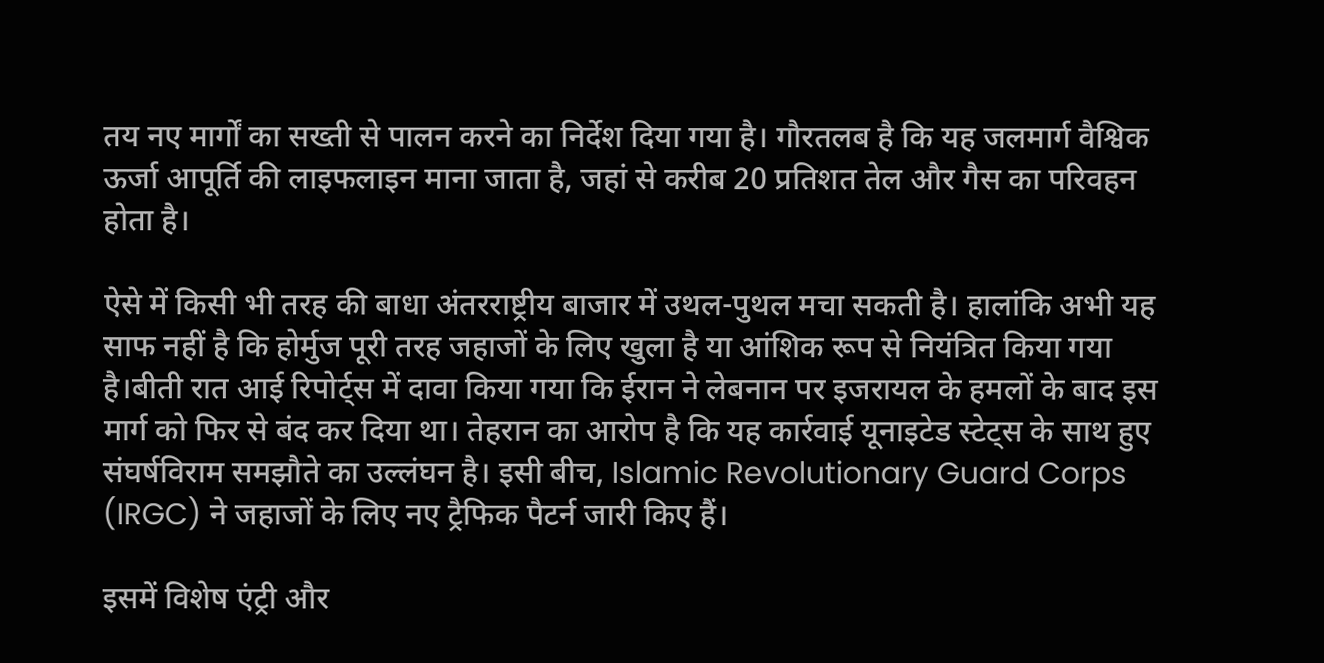तय नए मार्गों का सख्ती से पालन करने का निर्देश दिया गया है। गौरतलब है कि यह जलमार्ग वैश्विक ऊर्जा आपूर्ति की लाइफलाइन माना जाता है, जहां से करीब 20 प्रतिशत तेल और गैस का परिवहन होता है।

ऐसे में किसी भी तरह की बाधा अंतरराष्ट्रीय बाजार में उथल-पुथल मचा सकती है। हालांकि अभी यह साफ नहीं है कि होर्मुज पूरी तरह जहाजों के लिए खुला है या आंशिक रूप से नियंत्रित किया गया है।बीती रात आई रिपोर्ट्स में दावा किया गया कि ईरान ने लेबनान पर इजरायल के हमलों के बाद इस मार्ग को फिर से बंद कर दिया था। तेहरान का आरोप है कि यह कार्रवाई यूनाइटेड स्टेट्स के साथ हुए संघर्षविराम समझौते का उल्लंघन है। इसी बीच, Islamic Revolutionary Guard Corps (IRGC) ने जहाजों के लिए नए ट्रैफिक पैटर्न जारी किए हैं।

इसमें विशेष एंट्री और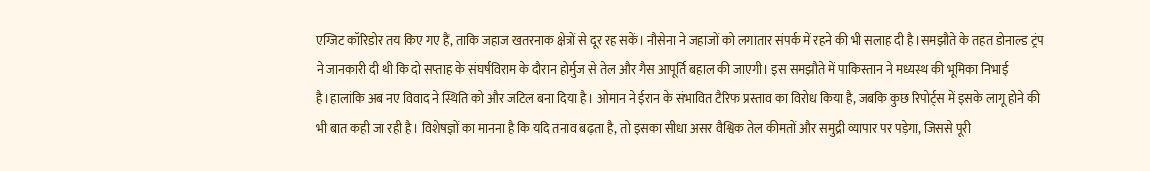एग्जिट कॉरिडोर तय किए गए हैं, ताकि जहाज खतरनाक क्षेत्रों से दूर रह सकें। नौसेना ने जहाजों को लगातार संपर्क में रहने की भी सलाह दी है।समझौते के तहत डोनाल्ड ट्रंप ने जानकारी दी थी कि दो सप्ताह के संघर्षविराम के दौरान होर्मुज से तेल और गैस आपूर्ति बहाल की जाएगी। इस समझौते में पाकिस्तान ने मध्यस्थ की भूमिका निभाई है।हालांकि अब नए विवाद ने स्थिति को और जटिल बना दिया है। ओमान ने ईरान के संभावित टैरिफ प्रस्ताव का विरोध किया है, जबकि कुछ रिपोर्ट्स में इसके लागू होने की भी बात कही जा रही है। विशेषज्ञों का मानना है कि यदि तनाव बढ़ता है, तो इसका सीधा असर वैश्विक तेल कीमतों और समुद्री व्यापार पर पड़ेगा, जिससे पूरी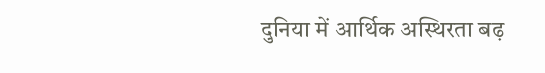दुनिया में आर्थिक अस्थिरता बढ़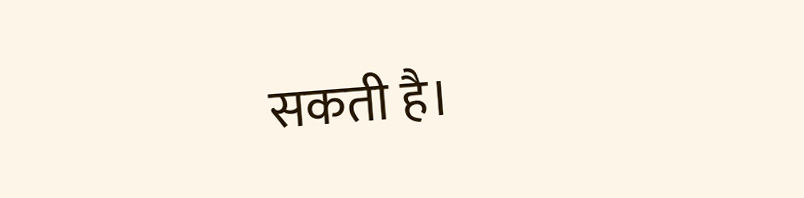सकती है।